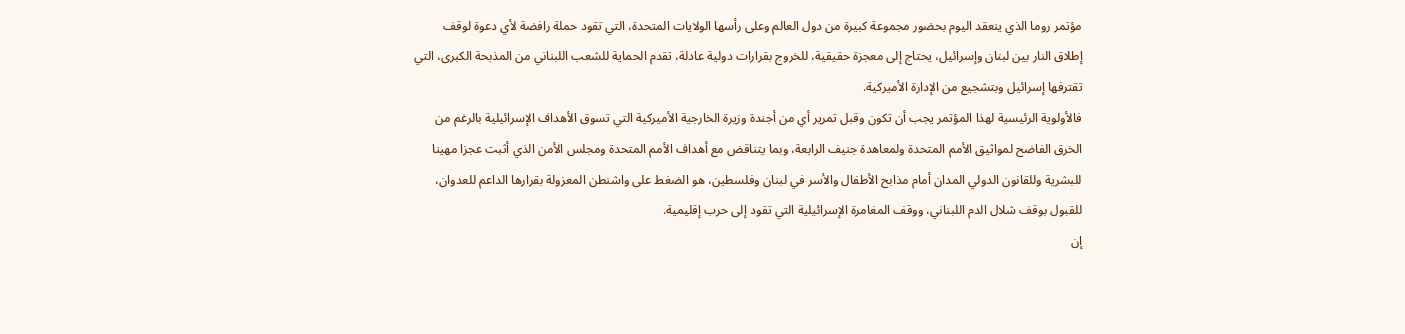مؤتمر روما الذي ينعقد اليوم بحضور مجموعة كبيرة من دول العالم وعلى رأسها الولايات المتحدة، التي تقود حملة رافضة لأي دعوة لوقف إطلاق النار بين لبنان وإسرائيل، يحتاج إلى معجزة حقيقية، للخروج بقرارات دولية عادلة، تقدم الحماية للشعب اللبناني من المذبحة الكبرى، التي تقترفها إسرائيل وبتشجيع من الإدارة الأميركية.
فالأولوية الرئيسية لهذا المؤتمر يجب أن تكون وقبل تمرير أي من أجندة وزيرة الخارجية الأميركية التي تسوق الأهداف الإسرائيلية بالرغم من الخرق الفاضح لمواثيق الأمم المتحدة ولمعاهدة جنيف الرابعة، وبما يتناقض مع أهداف الأمم المتحدة ومجلس الأمن الذي أثبت عجزا مهينا للبشرية وللقانون الدولي المدان أمام مذابح الأطفال والأسر في لبنان وفلسطين، هو الضغط على واشنطن المعزولة بقرارها الداعم للعدوان، للقبول بوقف شلال الدم اللبناني، ووقف المغامرة الإسرائيلية التي تقود إلى حرب إقليمية.
إن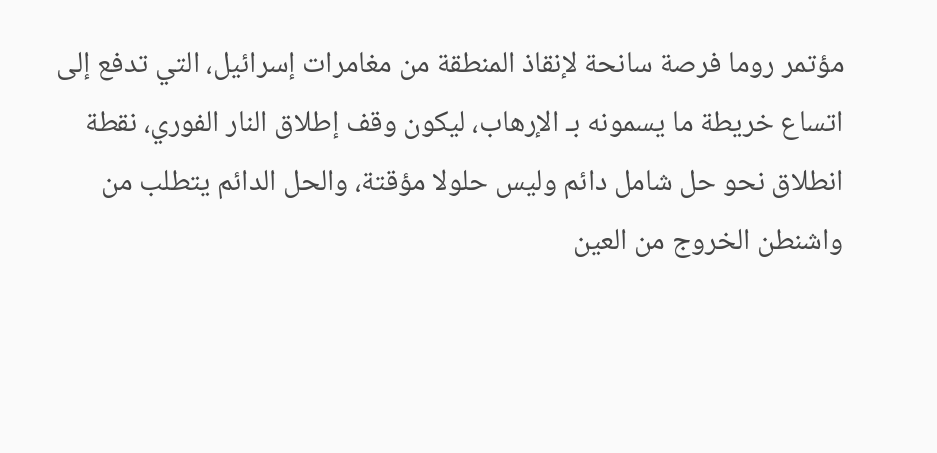مؤتمر روما فرصة سانحة لإنقاذ المنطقة من مغامرات إسرائيل، التي تدفع إلى اتساع خريطة ما يسمونه بـ الإرهاب، ليكون وقف إطلاق النار الفوري، نقطة انطلاق نحو حل شامل دائم وليس حلولا مؤقتة، والحل الدائم يتطلب من واشنطن الخروج من العين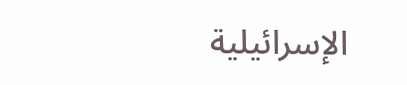الإسرائيلية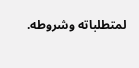لمتطلباته وشروطه.